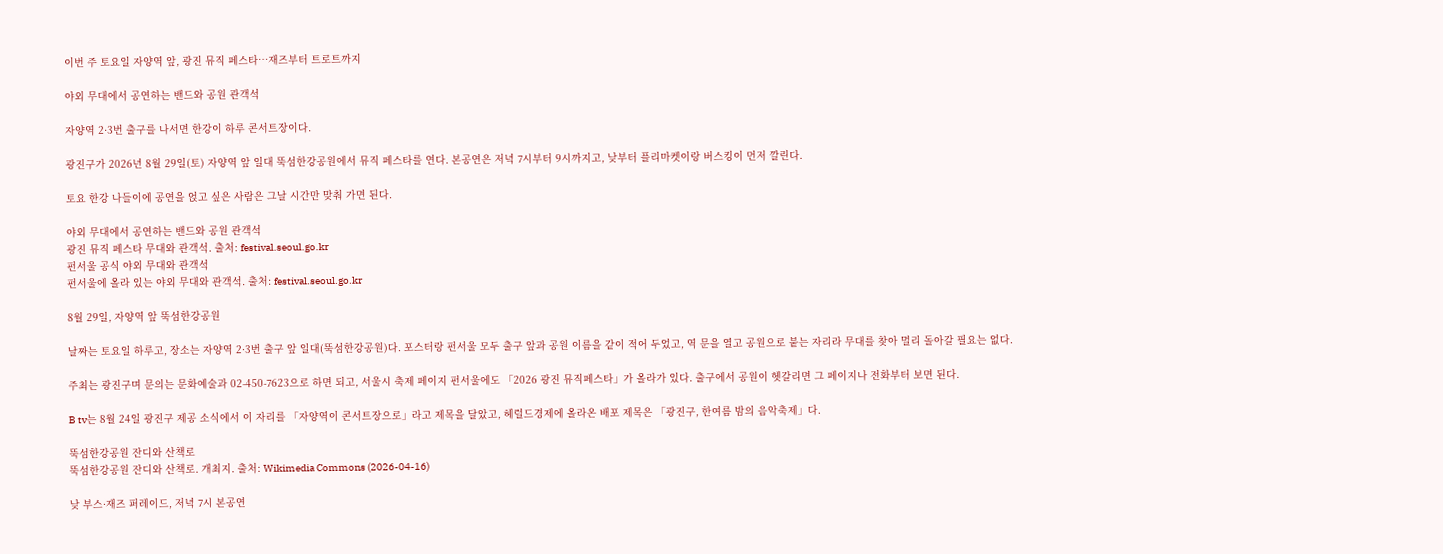이번 주 토요일 자양역 앞, 광진 뮤직 페스타…재즈부터 트로트까지

야외 무대에서 공연하는 밴드와 공원 관객석

자양역 2·3번 출구를 나서면 한강이 하루 콘서트장이다.

광진구가 2026년 8월 29일(토) 자양역 앞 일대 뚝섬한강공원에서 뮤직 페스타를 연다. 본공연은 저녁 7시부터 9시까지고, 낮부터 플리마켓이랑 버스킹이 먼저 깔린다.

토요 한강 나들이에 공연을 얹고 싶은 사람은 그날 시간만 맞춰 가면 된다.

야외 무대에서 공연하는 밴드와 공원 관객석
광진 뮤직 페스타 무대와 관객석. 출처: festival.seoul.go.kr
펀서울 공식 야외 무대와 관객석
펀서울에 올라 있는 야외 무대와 관객석. 출처: festival.seoul.go.kr

8월 29일, 자양역 앞 뚝섬한강공원

날짜는 토요일 하루고, 장소는 자양역 2·3번 출구 앞 일대(뚝섬한강공원)다. 포스터랑 펀서울 모두 출구 앞과 공원 이름을 같이 적어 두었고, 역 문을 열고 공원으로 붙는 자리라 무대를 찾아 멀리 돌아갈 필요는 없다.

주최는 광진구며 문의는 문화예술과 02-450-7623으로 하면 되고, 서울시 축제 페이지 펀서울에도 「2026 광진 뮤직페스타」가 올라가 있다. 출구에서 공원이 헷갈리면 그 페이지나 전화부터 보면 된다.

B tv는 8월 24일 광진구 제공 소식에서 이 자리를 「자양역이 콘서트장으로」라고 제목을 달았고, 헤럴드경제에 올라온 배포 제목은 「광진구, 한여름 밤의 음악축제」다.

뚝섬한강공원 잔디와 산책로
뚝섬한강공원 잔디와 산책로. 개최지. 출처: Wikimedia Commons (2026-04-16)

낮 부스·재즈 퍼레이드, 저녁 7시 본공연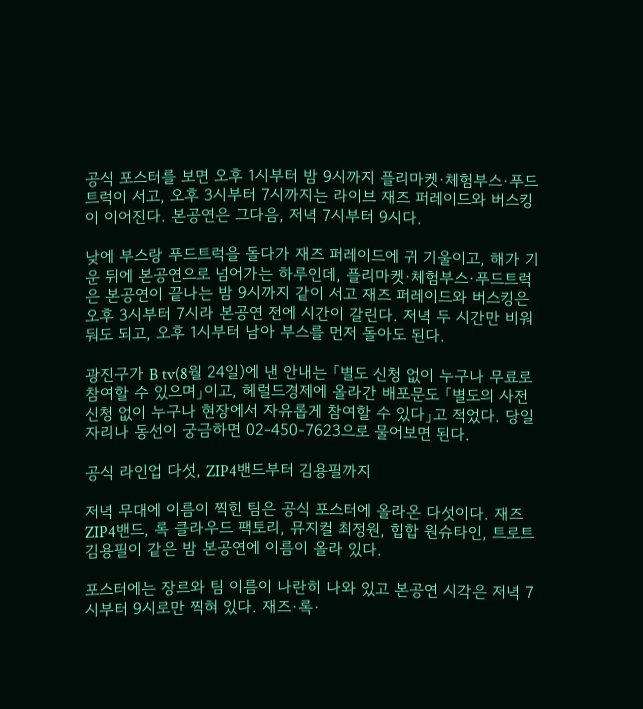공식 포스터를 보면 오후 1시부터 밤 9시까지 플리마켓·체험부스·푸드트럭이 서고, 오후 3시부터 7시까지는 라이브 재즈 퍼레이드와 버스킹이 이어진다. 본공연은 그다음, 저녁 7시부터 9시다.

낮에 부스랑 푸드트럭을 돌다가 재즈 퍼레이드에 귀 기울이고, 해가 기운 뒤에 본공연으로 넘어가는 하루인데, 플리마켓·체험부스·푸드트럭은 본공연이 끝나는 밤 9시까지 같이 서고 재즈 퍼레이드와 버스킹은 오후 3시부터 7시라 본공연 전에 시간이 갈린다. 저녁 두 시간만 비워 둬도 되고, 오후 1시부터 남아 부스를 먼저 돌아도 된다.

광진구가 B tv(8월 24일)에 낸 안내는 「별도 신청 없이 누구나 무료로 참여할 수 있으며」이고, 헤럴드경제에 올라간 배포문도 「별도의 사전 신청 없이 누구나 현장에서 자유롭게 참여할 수 있다」고 적었다. 당일 자리나 동선이 궁금하면 02-450-7623으로 물어보면 된다.

공식 라인업 다섯, ZIP4밴드부터 김용필까지

저녁 무대에 이름이 찍힌 팀은 공식 포스터에 올라온 다섯이다. 재즈 ZIP4밴드, 록 클라우드 팩토리, 뮤지컬 최정원, 힙합 원슈타인, 트로트 김용필이 같은 밤 본공연에 이름이 올라 있다.

포스터에는 장르와 팀 이름이 나란히 나와 있고 본공연 시각은 저녁 7시부터 9시로만 찍혀 있다. 재즈·록·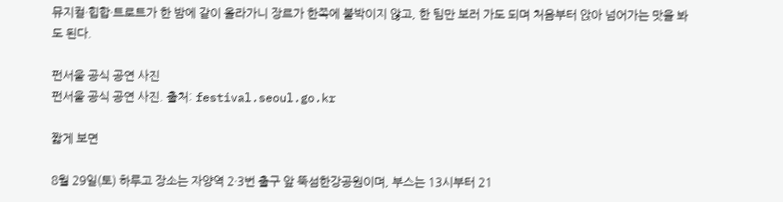뮤지컬·힙합·트로트가 한 밤에 같이 올라가니 장르가 한쪽에 붙박이지 않고, 한 팀만 보러 가도 되며 처음부터 앉아 넘어가는 맛을 봐도 된다.

펀서울 공식 공연 사진
펀서울 공식 공연 사진. 출처: festival.seoul.go.kr

짧게 보면

8월 29일(토) 하루고 장소는 자양역 2·3번 출구 앞 뚝섬한강공원이며, 부스는 13시부터 21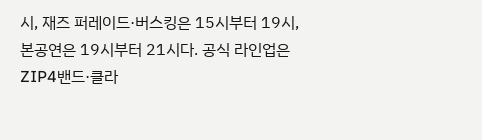시, 재즈 퍼레이드·버스킹은 15시부터 19시, 본공연은 19시부터 21시다. 공식 라인업은 ZIP4밴드·클라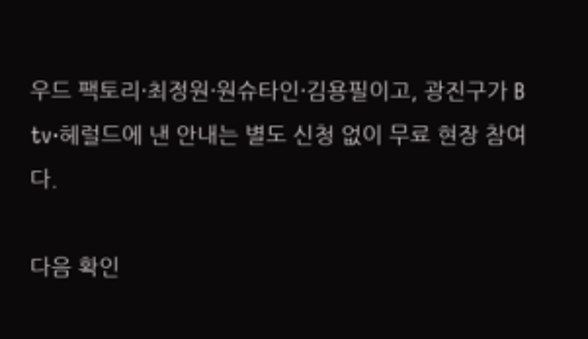우드 팩토리·최정원·원슈타인·김용필이고, 광진구가 B tv·헤럴드에 낸 안내는 별도 신청 없이 무료 현장 참여다.

다음 확인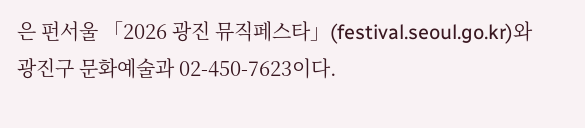은 펀서울 「2026 광진 뮤직페스타」(festival.seoul.go.kr)와 광진구 문화예술과 02-450-7623이다.